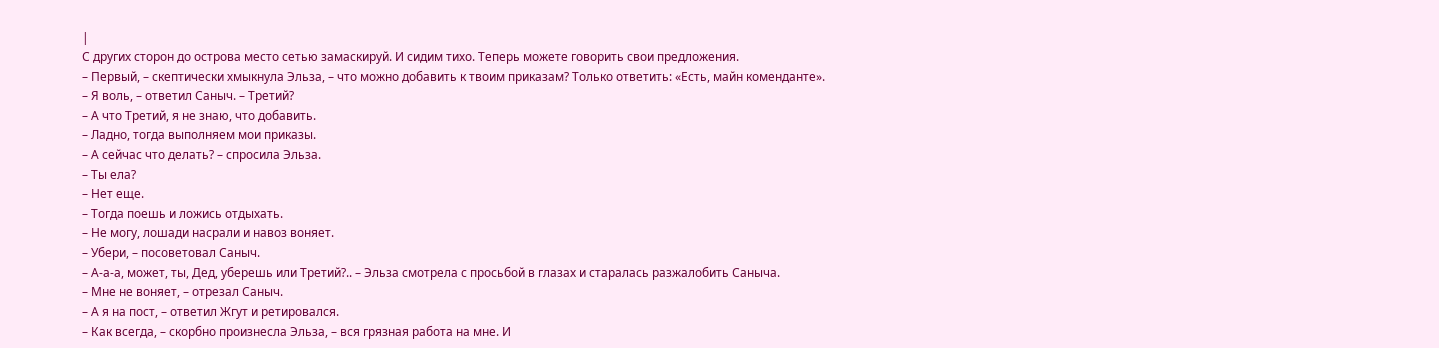|
С других сторон до острова место сетью замаскируй. И сидим тихо. Теперь можете говорить свои предложения.
– Первый, – скептически хмыкнула Эльза, – что можно добавить к твоим приказам? Только ответить: «Есть, майн коменданте».
– Я воль, – ответил Саныч. – Третий?
– А что Третий, я не знаю, что добавить.
– Ладно, тогда выполняем мои приказы.
– А сейчас что делать? – спросила Эльза.
– Ты ела?
– Нет еще.
– Тогда поешь и ложись отдыхать.
– Не могу, лошади насрали и навоз воняет.
– Убери, – посоветовал Саныч.
– А-а-а, может, ты, Дед, уберешь или Третий?.. – Эльза смотрела с просьбой в глазах и старалась разжалобить Саныча.
– Мне не воняет, – отрезал Саныч.
– А я на пост, – ответил Жгут и ретировался.
– Как всегда, – скорбно произнесла Эльза, – вся грязная работа на мне. И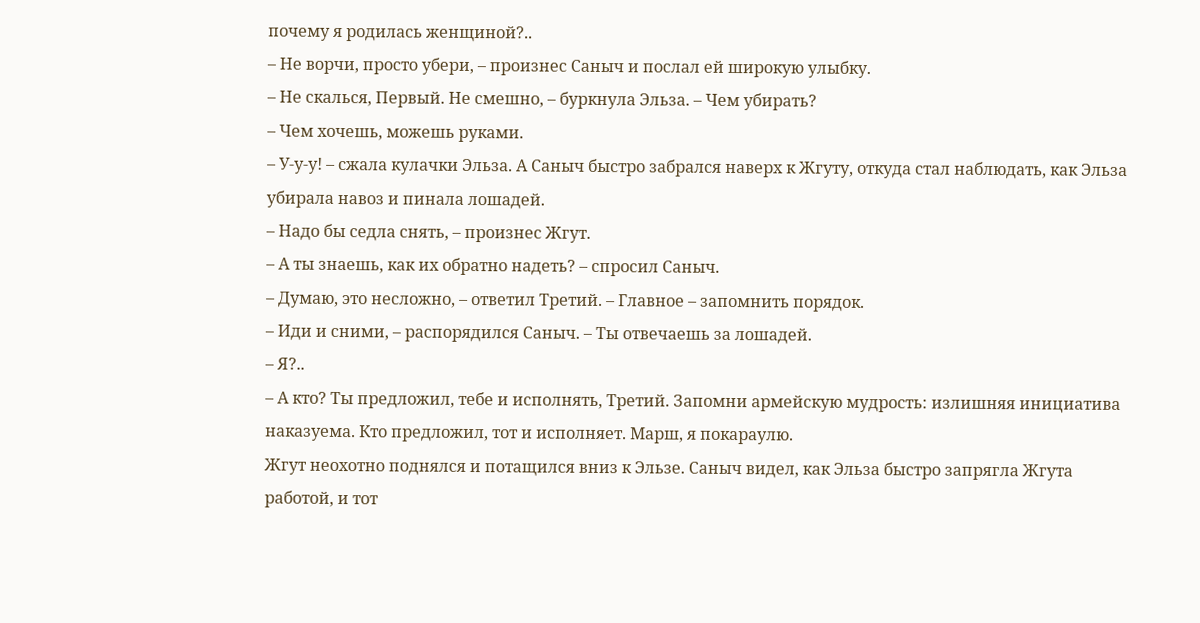почему я родилась женщиной?..
– Не ворчи, просто убери, – произнес Саныч и послал ей широкую улыбку.
– Не скалься, Первый. Не смешно, – буркнула Эльза. – Чем убирать?
– Чем хочешь, можешь руками.
– У-у-у! – сжала кулачки Эльза. А Саныч быстро забрался наверх к Жгуту, откуда стал наблюдать, как Эльза убирала навоз и пинала лошадей.
– Надо бы седла снять, – произнес Жгут.
– А ты знаешь, как их обратно надеть? – спросил Саныч.
– Думаю, это несложно, – ответил Третий. – Главное – запомнить порядок.
– Иди и сними, – распорядился Саныч. – Ты отвечаешь за лошадей.
– Я?..
– А кто? Ты предложил, тебе и исполнять, Третий. Запомни армейскую мудрость: излишняя инициатива наказуема. Кто предложил, тот и исполняет. Марш, я покараулю.
Жгут неохотно поднялся и потащился вниз к Эльзе. Саныч видел, как Эльза быстро запрягла Жгута работой, и тот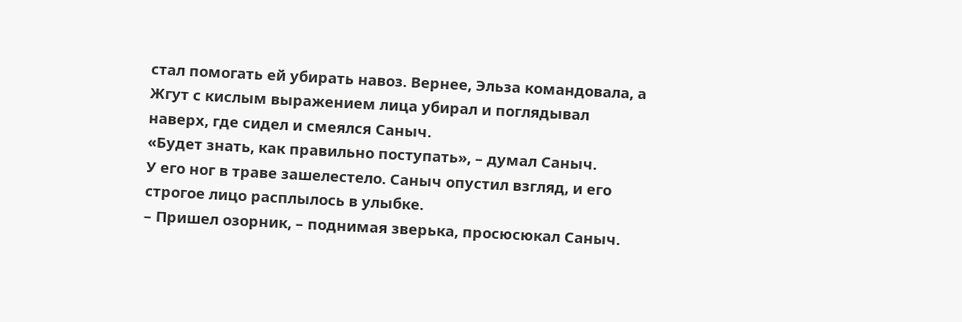стал помогать ей убирать навоз. Вернее, Эльза командовала, а Жгут с кислым выражением лица убирал и поглядывал наверх, где сидел и смеялся Саныч.
«Будет знать, как правильно поступать», – думал Саныч.
У его ног в траве зашелестело. Саныч опустил взгляд, и его строгое лицо расплылось в улыбке.
– Пришел озорник, – поднимая зверька, просюсюкал Саныч.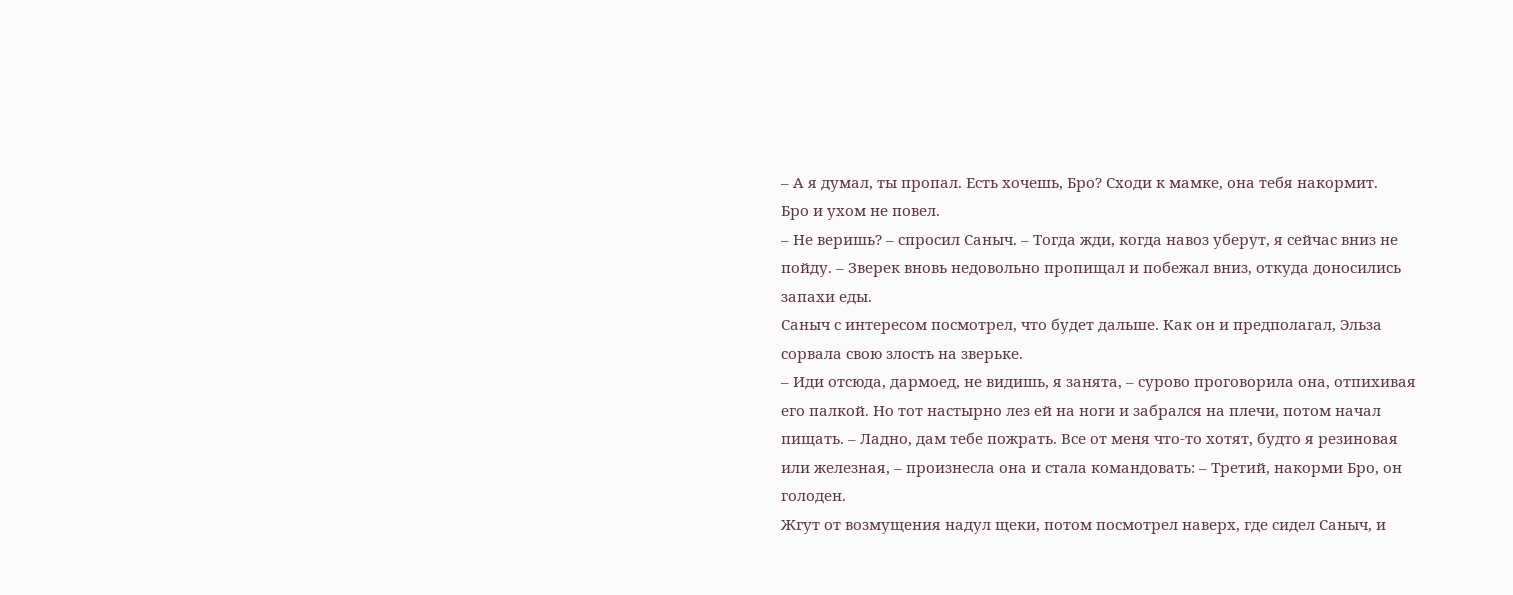– А я думал, ты пропал. Есть хочешь, Бро? Сходи к мамке, она тебя накормит.
Бро и ухом не повел.
– Не веришь? – спросил Саныч. – Тогда жди, когда навоз уберут, я сейчас вниз не пойду. – Зверек вновь недовольно пропищал и побежал вниз, откуда доносились запахи еды.
Саныч с интересом посмотрел, что будет дальше. Как он и предполагал, Эльза сорвала свою злость на зверьке.
– Иди отсюда, дармоед, не видишь, я занята, – сурово проговорила она, отпихивая его палкой. Но тот настырно лез ей на ноги и забрался на плечи, потом начал пищать. – Ладно, дам тебе пожрать. Все от меня что-то хотят, будто я резиновая или железная, – произнесла она и стала командовать: – Третий, накорми Бро, он голоден.
Жгут от возмущения надул щеки, потом посмотрел наверх, где сидел Саныч, и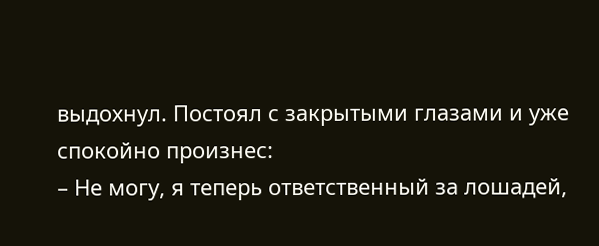выдохнул. Постоял с закрытыми глазами и уже спокойно произнес:
– Не могу, я теперь ответственный за лошадей,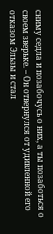сниму седла и позабочусь о них, а ты позаботься о своем зверьке. – Он отвернулся от удивленной его отказом Эльзы и стал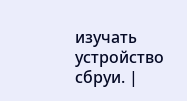изучать устройство сбруи. |